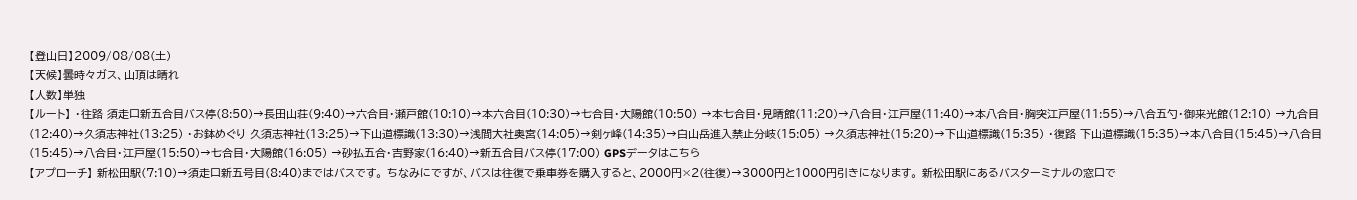【登山日】2009/08/08(土)
【天候】曇時々ガス、山頂は晴れ
【人数】単独
【ルート】 ・往路 須走口新五合目バス停(8:50)→長田山荘(9:40)→六合目・瀬戸館(10:10)→本六合目(10:30)→七合目・大陽館(10:50) →本七合目・見晴館(11:20)→八合目・江戸屋(11:40)→本八合目・胸突江戸屋(11:55)→八合五勺・御来光館(12:10) →九合目(12:40)→久須志神社(13:25) ・お鉢めぐり 久須志神社(13:25)→下山道標識(13:30)→浅間大社奥宮(14:05)→剣ヶ峰(14:35)→白山岳進入禁止分岐(15:05) →久須志神社(15:20)→下山道標識(15:35) ・復路 下山道標識(15:35)→本八合目(15:45)→八合目(15:45)→八合目・江戸屋(15:50)→七合目・大陽館(16:05) →砂払五合・吉野家(16:40)→新五合目バス停(17:00) GPSデータはこちら
【アプローチ】 新松田駅(7:10)→須走口新五号目(8:40)まではバスです。 ちなみにですが、バスは往復で乗車券を購入すると、2000円×2(往復)→3000円と1000円引きになります。 新松田駅にあるバスターミナルの窓口で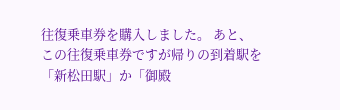往復乗車券を購入しました。 あと、この往復乗車券ですが帰りの到着駅を「新松田駅」か「御殿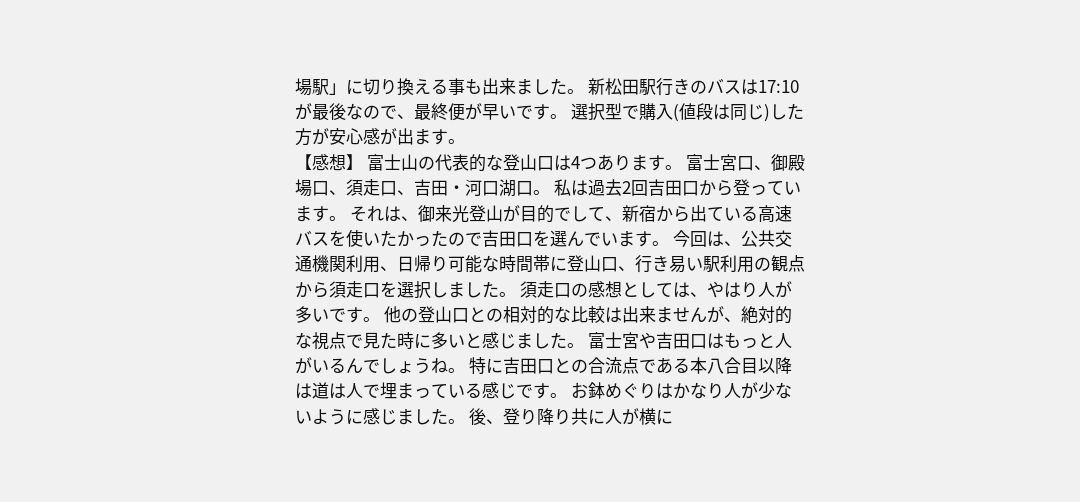場駅」に切り換える事も出来ました。 新松田駅行きのバスは17:10が最後なので、最終便が早いです。 選択型で購入(値段は同じ)した方が安心感が出ます。
【感想】 富士山の代表的な登山口は4つあります。 富士宮口、御殿場口、須走口、吉田・河口湖口。 私は過去2回吉田口から登っています。 それは、御来光登山が目的でして、新宿から出ている高速バスを使いたかったので吉田口を選んでいます。 今回は、公共交通機関利用、日帰り可能な時間帯に登山口、行き易い駅利用の観点から須走口を選択しました。 須走口の感想としては、やはり人が多いです。 他の登山口との相対的な比較は出来ませんが、絶対的な視点で見た時に多いと感じました。 富士宮や吉田口はもっと人がいるんでしょうね。 特に吉田口との合流点である本八合目以降は道は人で埋まっている感じです。 お鉢めぐりはかなり人が少ないように感じました。 後、登り降り共に人が横に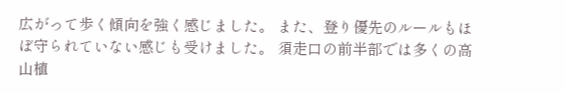広がって歩く傾向を強く感じました。 また、登り優先のルールもほぼ守られていない感じも受けました。 須走口の前半部では多くの高山植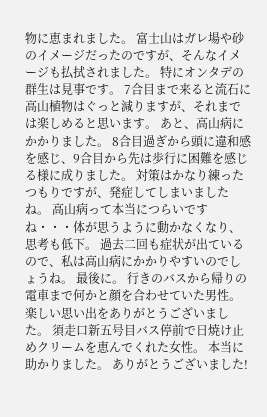物に恵まれました。 富士山はガレ場や砂のイメージだったのですが、そんなイメージも払拭されました。 特にオンタデの群生は見事です。 7合目まで来ると流石に高山植物はぐっと減りますが、それまでは楽しめると思います。 あと、高山病にかかりました。 8合目過ぎから頭に違和感を感じ、9合目から先は歩行に困難を感じる様に成りました。 対策はかなり練ったつもりですが、発症してしまいましたね。 高山病って本当につらいですね・・・体が思うように動かなくなり、思考も低下。 過去二回も症状が出ているので、私は高山病にかかりやすいのでしょうね。 最後に。 行きのバスから帰りの電車まで何かと顔を合わせていた男性。 楽しい思い出をありがとうございました。 須走口新五号目バス停前で日焼け止めクリームを恵んでくれた女性。 本当に助かりました。 ありがとうございました!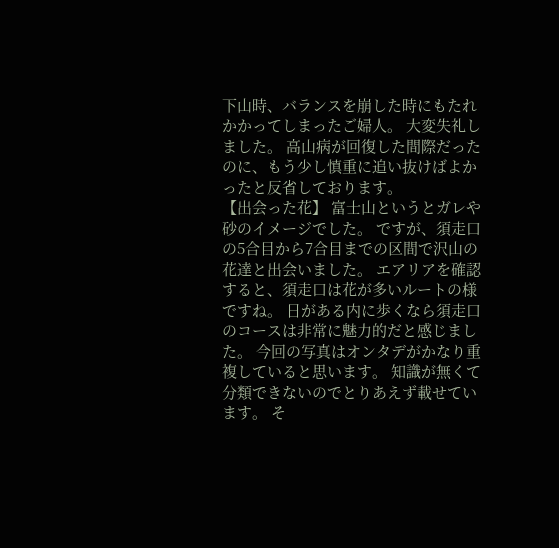下山時、バランスを崩した時にもたれかかってしまったご婦人。 大変失礼しました。 高山病が回復した間際だったのに、もう少し慎重に追い抜けばよかったと反省しております。
【出会った花】 富士山というとガレや砂のイメージでした。 ですが、須走口の5合目から7合目までの区間で沢山の花達と出会いました。 エアリアを確認すると、須走口は花が多いルートの様ですね。 日がある内に歩くなら須走口のコースは非常に魅力的だと感じました。 今回の写真はオンタデがかなり重複していると思います。 知識が無くて分類できないのでとりあえず載せています。 そ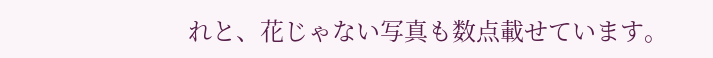れと、花じゃない写真も数点載せています。